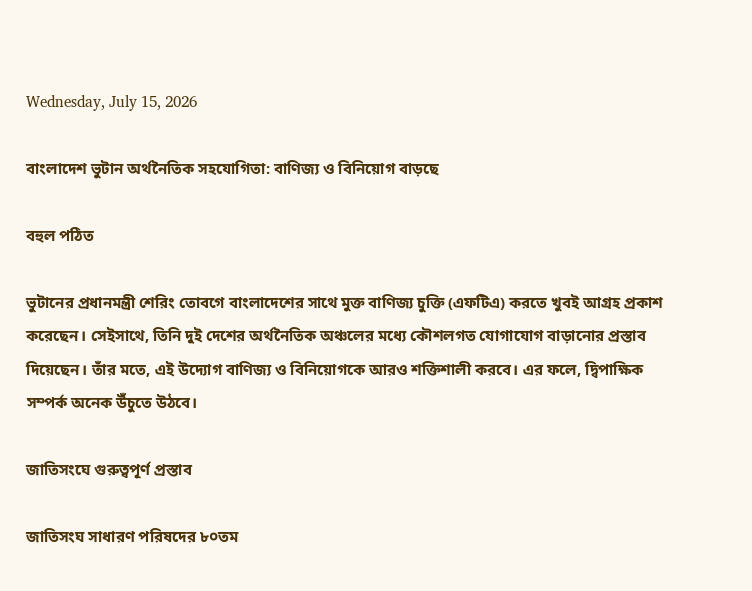Wednesday, July 15, 2026

বাংলাদেশ ভুটান অর্থনৈতিক সহযোগিতা: বাণিজ্য ও বিনিয়োগ বাড়ছে

বহুল পঠিত

ভুটানের প্রধানমন্ত্রী শেরিং তোবগে বাংলাদেশের সাথে মুক্ত বাণিজ্য চুক্তি (এফটিএ) করতে খুবই আগ্রহ প্রকাশ করেছেন। সেইসাথে, তিনি দুই দেশের অর্থনৈতিক অঞ্চলের মধ্যে কৌশলগত যোগাযোগ বাড়ানোর প্রস্তাব দিয়েছেন। তাঁর মতে, এই উদ্যোগ বাণিজ্য ও বিনিয়োগকে আরও শক্তিশালী করবে। এর ফলে, দ্বিপাক্ষিক সম্পর্ক অনেক উঁচুতে উঠবে।

জাতিসংঘে গুরুত্বপূর্ণ প্রস্তাব

জাতিসংঘ সাধারণ পরিষদের ৮০তম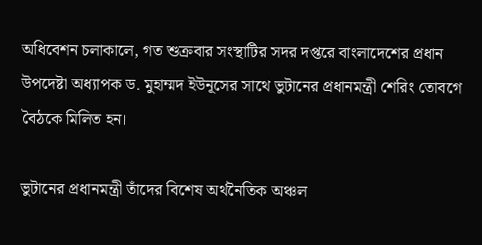অধিবেশন চলাকালে, গত শুক্রবার সংস্থাটির সদর দপ্তরে বাংলাদেশের প্রধান উপদেষ্টা অধ্যাপক ড. মুহাম্মদ ইউনূসের সাথে ভুটানের প্রধানমন্ত্রী শেরিং তোবগে বৈঠকে মিলিত হন।

ভুটানের প্রধানমন্ত্রী তাঁদের বিশেষ অর্থনৈতিক অঞ্চল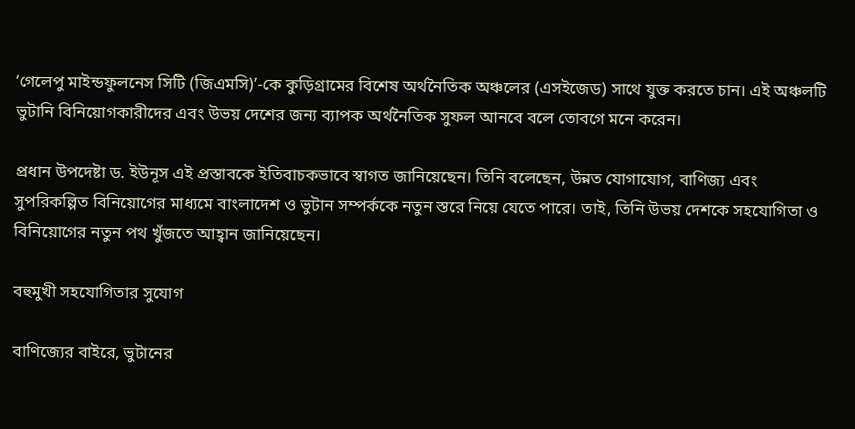‘গেলেপু মাইন্ডফুলনেস সিটি (জিএমসি)’-কে কুড়িগ্রামের বিশেষ অর্থনৈতিক অঞ্চলের (এসইজেড) সাথে যুক্ত করতে চান। এই অঞ্চলটি ভুটানি বিনিয়োগকারীদের এবং উভয় দেশের জন্য ব্যাপক অর্থনৈতিক সুফল আনবে বলে তোবগে মনে করেন।

প্রধান উপদেষ্টা ড. ইউনূস এই প্রস্তাবকে ইতিবাচকভাবে স্বাগত জানিয়েছেন। তিনি বলেছেন, উন্নত যোগাযোগ, বাণিজ্য এবং সুপরিকল্পিত বিনিয়োগের মাধ্যমে বাংলাদেশ ও ভুটান সম্পর্ককে নতুন স্তরে নিয়ে যেতে পারে। তাই, তিনি উভয় দেশকে সহযোগিতা ও বিনিয়োগের নতুন পথ খুঁজতে আহ্বান জানিয়েছেন।

বহুমুখী সহযোগিতার সুযোগ

বাণিজ্যের বাইরে, ভুটানের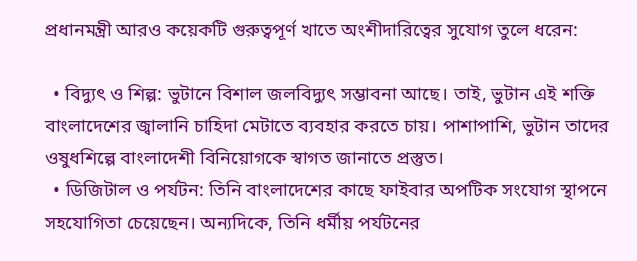প্রধানমন্ত্রী আরও কয়েকটি গুরুত্বপূর্ণ খাতে অংশীদারিত্বের সুযোগ তুলে ধরেন:

  • বিদ্যুৎ ও শিল্প: ভুটানে বিশাল জলবিদ্যুৎ সম্ভাবনা আছে। তাই, ভুটান এই শক্তি বাংলাদেশের জ্বালানি চাহিদা মেটাতে ব্যবহার করতে চায়। পাশাপাশি, ভুটান তাদের ওষুধশিল্পে বাংলাদেশী বিনিয়োগকে স্বাগত জানাতে প্রস্তুত।
  • ডিজিটাল ও পর্যটন: তিনি বাংলাদেশের কাছে ফাইবার অপটিক সংযোগ স্থাপনে সহযোগিতা চেয়েছেন। অন্যদিকে, তিনি ধর্মীয় পর্যটনের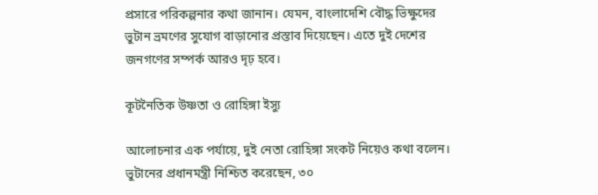প্রসারে পরিকল্পনার কথা জানান। যেমন, বাংলাদেশি বৌদ্ধ ভিক্ষুদের ভুটান ভ্রমণের সুযোগ বাড়ানোর প্রস্তাব দিয়েছেন। এতে দুই দেশের জনগণের সম্পর্ক আরও দৃঢ় হবে।

কূটনৈতিক উষ্ণতা ও রোহিঙ্গা ইস্যু

আলোচনার এক পর্যায়ে, দুই নেতা রোহিঙ্গা সংকট নিয়েও কথা বলেন। ভুটানের প্রধানমন্ত্রী নিশ্চিত করেছেন, ৩০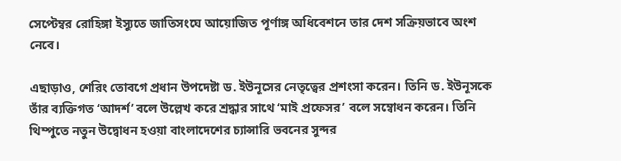সেপ্টেম্বর রোহিঙ্গা ইস্যুতে জাতিসংঘে আয়োজিত পূর্ণাঙ্গ অধিবেশনে তার দেশ সক্রিয়ভাবে অংশ নেবে।

এছাড়াও, শেরিং তোবগে প্রধান উপদেষ্টা ড. ইউনূসের নেতৃত্বের প্রশংসা করেন। তিনি ড. ইউনূসকে তাঁর ব্যক্তিগত ‘আদর্শ’ বলে উল্লেখ করে শ্রদ্ধার সাথে ‘মাই প্রফেসর’ বলে সম্বোধন করেন। তিনি থিম্পুতে নতুন উদ্বোধন হওয়া বাংলাদেশের চ্যান্সারি ভবনের সুন্দর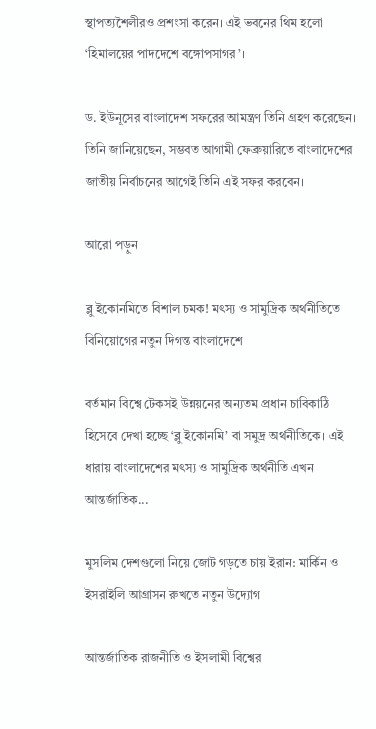স্থাপত্যশৈলীরও প্রশংসা করেন। এই ভবনের থিম হলো ‘হিমালয়ের পাদদেশে বঙ্গোপসাগর’।

ড. ইউনূসের বাংলাদেশ সফরের আমন্ত্রণ তিনি গ্রহণ করেছেন। তিনি জানিয়েছেন, সম্ভবত আগামী ফেব্রুয়ারিতে বাংলাদেশের জাতীয় নির্বাচনের আগেই তিনি এই সফর করবেন।

আরো পড়ুন

ব্লু ইকোনমিতে বিশাল চমক! মৎস্য ও সামুদ্রিক অর্থনীতিতে বিনিয়োগের নতুন দিগন্ত বাংলাদেশে

বর্তমান বিশ্বে টেকসই উন্নয়নের অন্যতম প্রধান চাবিকাঠি হিসেবে দেখা হচ্ছে ‘ব্লু ইকোনমি’ বা সমুদ্র অর্থনীতিকে। এই ধারায় বাংলাদেশের মৎস্য ও সামুদ্রিক অর্থনীতি এখন আন্তর্জাতিক...

মুসলিম দেশগুলো নিয়ে জোট গড়তে চায় ইরান: মার্কিন ও ইসরাইলি আগ্রাসন রুখতে নতুন উদ্যোগ

আন্তর্জাতিক রাজনীতি ও ইসলামী বিশ্বের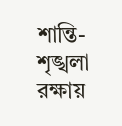শান্তি-শৃঙ্খলা রক্ষায়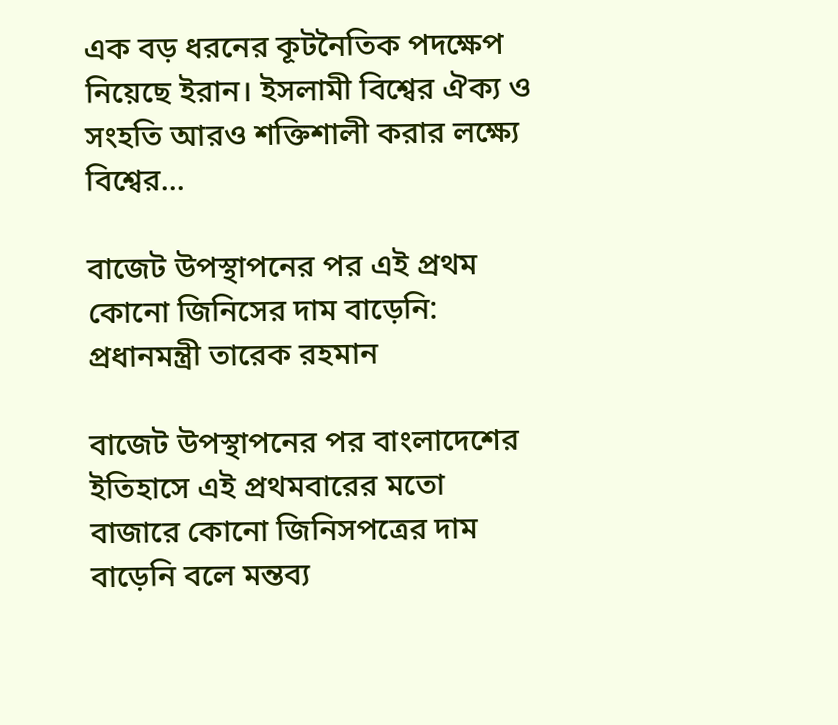এক বড় ধরনের কূটনৈতিক পদক্ষেপ নিয়েছে ইরান। ইসলামী বিশ্বের ঐক্য ও সংহতি আরও শক্তিশালী করার লক্ষ্যে বিশ্বের...

বাজেট উপস্থাপনের পর এই প্রথম কোনো জিনিসের দাম বাড়েনি: প্রধানমন্ত্রী তারেক রহমান

বাজেট উপস্থাপনের পর বাংলাদেশের ইতিহাসে এই প্রথমবারের মতো বাজারে কোনো জিনিসপত্রের দাম বাড়েনি বলে মন্তব্য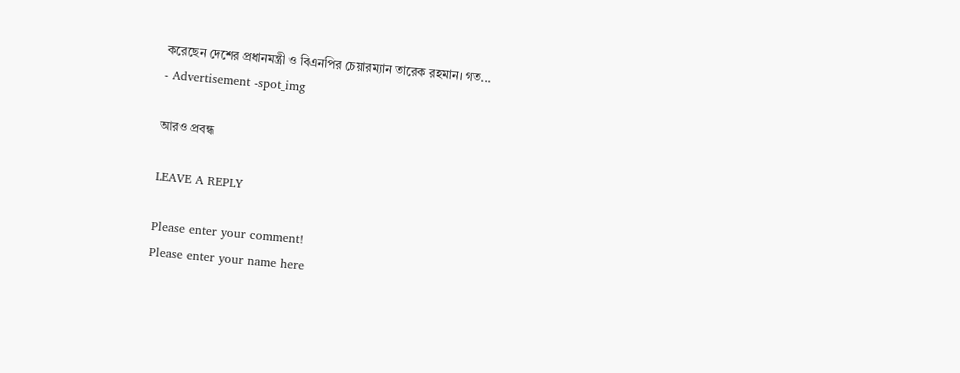করেছেন দেশের প্রধানমন্ত্রী ও বিএনপির চেয়ারম্যান তারেক রহমান। গত...
- Advertisement -spot_img

আরও প্রবন্ধ

LEAVE A REPLY

Please enter your comment!
Please enter your name here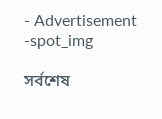- Advertisement -spot_img

সর্বশেষ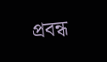প্রবন্ধ